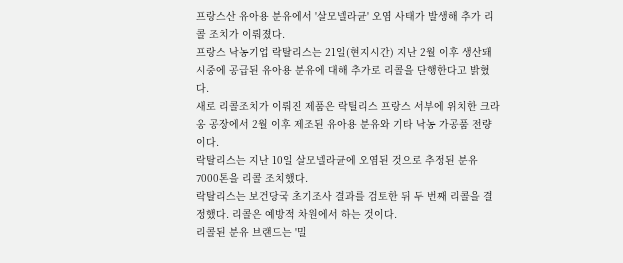프랑스산 유아용 분유에서 '살모넬라균' 오염 사태가 발생해 추가 리콜 조치가 이뤄졌다.
프랑스 낙농기업 락탈리스는 21일(현지시간) 지난 2월 이후 생산돼 시중에 공급된 유아용 분유에 대해 추가로 리콜을 단행한다고 밝혔다.
새로 리콜조치가 이뤄진 제품은 락틸리스 프랑스 서부에 위치한 크라옹 공장에서 2월 이후 제조된 유아용 분유와 기타 낙농 가공품 전량이다.
락탈리스는 지난 10일 살모넬라균에 오염된 것으로 추정된 분유 7000톤을 리콜 조치했다.
락탈리스는 보건당국 초기조사 결과를 검토한 뒤 두 번째 리콜을 결정했다. 리콜은 예방적 차원에서 하는 것이다.
리콜된 분유 브랜드는 '밀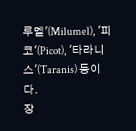루멜'(Milumel), '피코'(Picot), '타라니스'(Taranis) 등이다.
장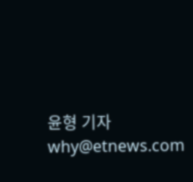윤형 기자 why@etnews.com